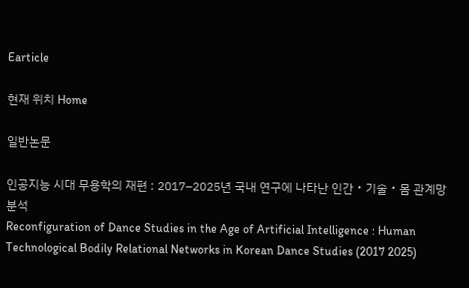Earticle

현재 위치 Home

일반논문

인공지능 시대 무용학의 재편 : 2017–2025년 국내 연구에 나타난 인간・기술・몸 관계망 분석
Reconfiguration of Dance Studies in the Age of Artificial Intelligence : Human Technological Bodily Relational Networks in Korean Dance Studies (2017 2025)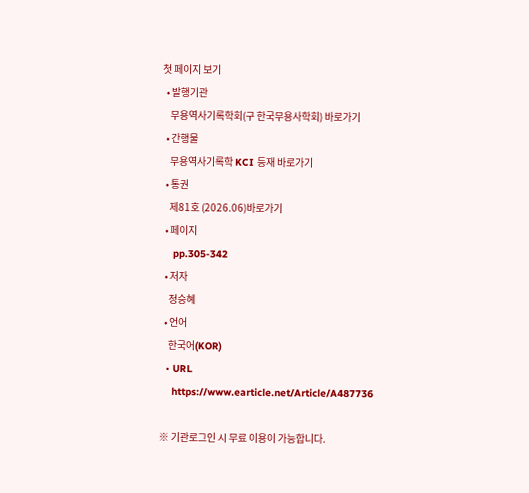첫 페이지 보기
  • 발행기관
    무용역사기록학회(구 한국무용사학회) 바로가기
  • 간행물
    무용역사기록학 KCI 등재 바로가기
  • 통권
    제81호 (2026.06)바로가기
  • 페이지
    pp.305-342
  • 저자
    정승혜
  • 언어
    한국어(KOR)
  • URL
    https://www.earticle.net/Article/A487736

※ 기관로그인 시 무료 이용이 가능합니다.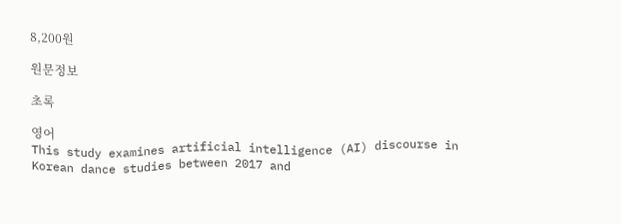8,200원

원문정보

초록

영어
This study examines artificial intelligence (AI) discourse in Korean dance studies between 2017 and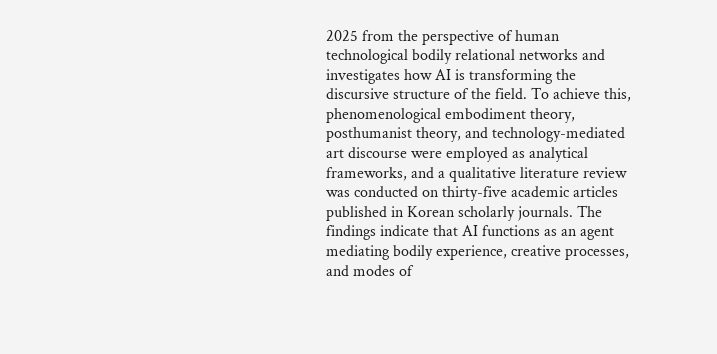2025 from the perspective of human technological bodily relational networks and investigates how AI is transforming the discursive structure of the field. To achieve this, phenomenological embodiment theory, posthumanist theory, and technology-mediated art discourse were employed as analytical frameworks, and a qualitative literature review was conducted on thirty-five academic articles published in Korean scholarly journals. The findings indicate that AI functions as an agent mediating bodily experience, creative processes, and modes of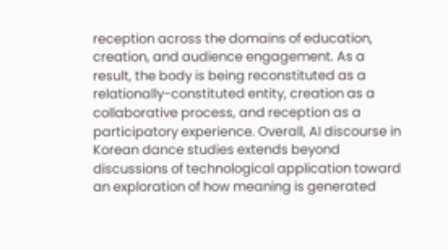reception across the domains of education, creation, and audience engagement. As a result, the body is being reconstituted as a relationally-constituted entity, creation as a collaborative process, and reception as a participatory experience. Overall, AI discourse in Korean dance studies extends beyond discussions of technological application toward an exploration of how meaning is generated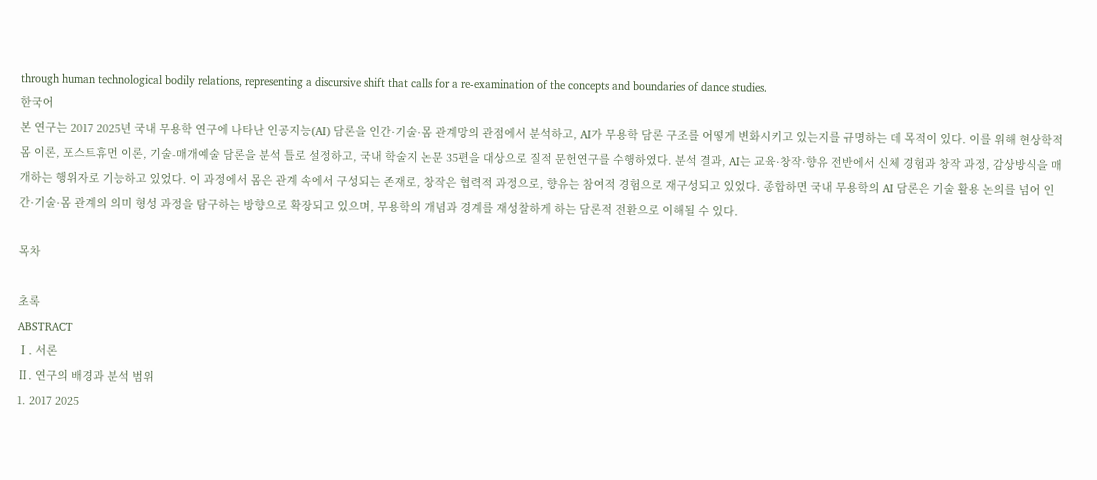through human technological bodily relations, representing a discursive shift that calls for a re-examination of the concepts and boundaries of dance studies.
한국어
본 연구는 2017 2025년 국내 무용학 연구에 나타난 인공지능(AI) 담론을 인간·기술·몸 관계망의 관점에서 분석하고, AI가 무용학 담론 구조를 어떻게 변화시키고 있는지를 규명하는 데 목적이 있다. 이를 위해 현상학적 몸 이론, 포스트휴먼 이론, 기술-매개예술 담론을 분석 틀로 설정하고, 국내 학술지 논문 35편을 대상으로 질적 문헌연구를 수행하였다. 분석 결과, AI는 교육·창작·향유 전반에서 신체 경험과 창작 과정, 감상방식을 매개하는 행위자로 기능하고 있었다. 이 과정에서 몸은 관계 속에서 구성되는 존재로, 창작은 협력적 과정으로, 향유는 참여적 경험으로 재구성되고 있었다. 종합하면 국내 무용학의 AI 담론은 기술 활용 논의를 넘어 인간·기술·몸 관계의 의미 형성 과정을 탐구하는 방향으로 확장되고 있으며, 무용학의 개념과 경계를 재성찰하게 하는 담론적 전환으로 이해될 수 있다.

목차

초록
ABSTRACT
Ⅰ. 서론
Ⅱ. 연구의 배경과 분석 범위
1. 2017 2025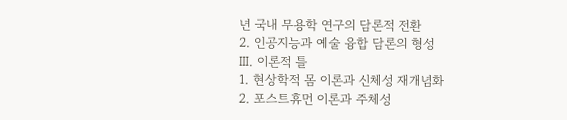년 국내 무용학 연구의 담론적 전환
2. 인공지능과 예술 융합 담론의 형성
Ⅲ. 이론적 틀
1. 현상학적 몸 이론과 신체성 재개념화
2. 포스트휴먼 이론과 주체성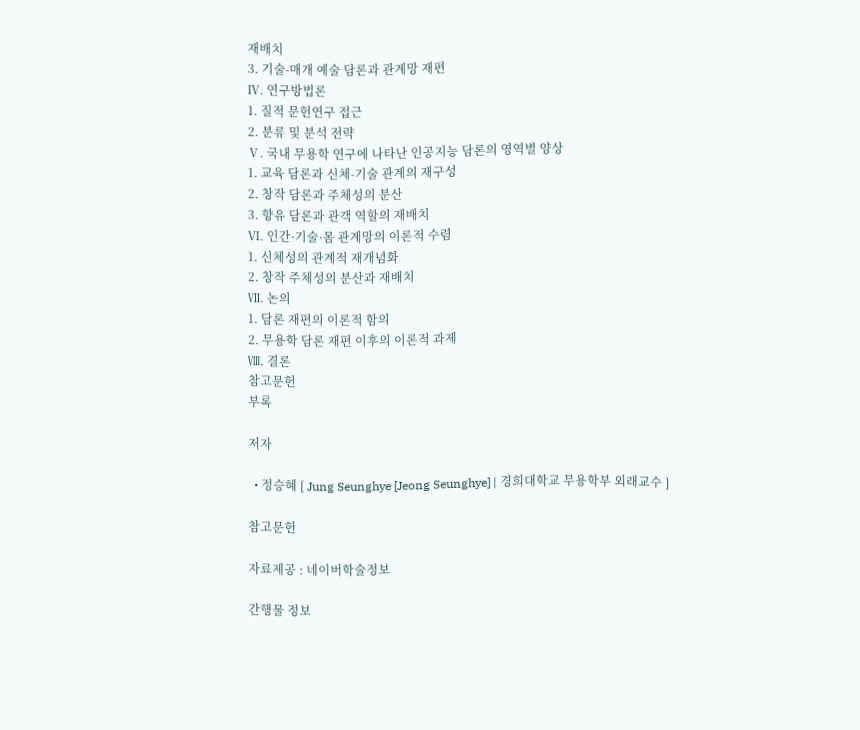재배치
3. 기술-매개 예술 담론과 관계망 재편
Ⅳ. 연구방법론
1. 질적 문헌연구 접근
2. 분류 및 분석 전략
Ⅴ. 국내 무용학 연구에 나타난 인공지능 담론의 영역별 양상
1. 교육 담론과 신체-기술 관계의 재구성
2. 창작 담론과 주체성의 분산
3. 향유 담론과 관객 역할의 재배치
Ⅵ. 인간·기술·몸 관계망의 이론적 수렴
1. 신체성의 관계적 재개념화
2. 창작 주체성의 분산과 재배치
Ⅶ. 논의
1. 담론 재편의 이론적 함의
2. 무용학 담론 재편 이후의 이론적 과제
Ⅷ. 결론
참고문헌
부록

저자

  • 정승혜 [ Jung Seunghye [Jeong Seunghye] | 경희대학교 무용학부 외래교수 ]

참고문헌

자료제공 : 네이버학술정보

간행물 정보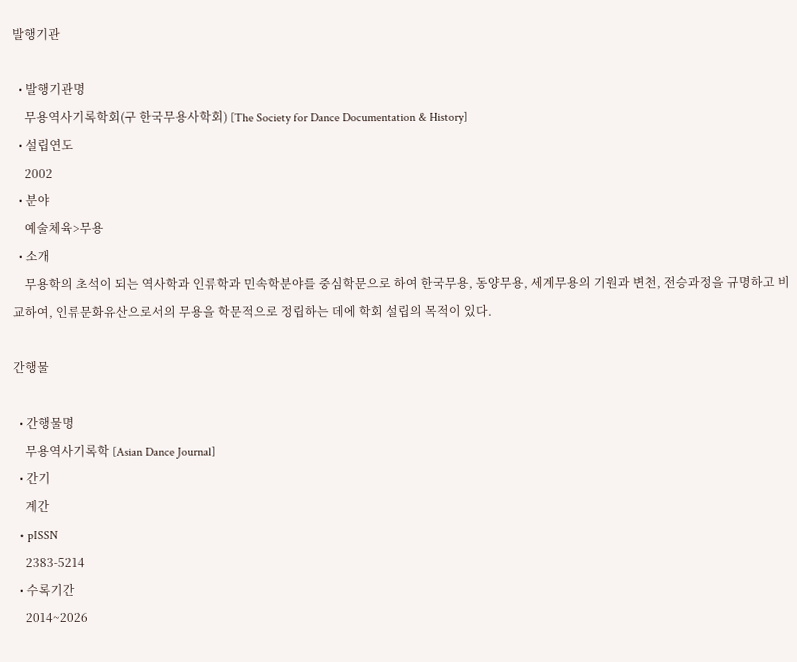발행기관

  • 발행기관명
    무용역사기록학회(구 한국무용사학회) [The Society for Dance Documentation & History]
  • 설립연도
    2002
  • 분야
    예술체육>무용
  • 소개
    무용학의 초석이 되는 역사학과 인류학과 민속학분야를 중심학문으로 하여 한국무용, 동양무용, 세계무용의 기원과 변천, 전승과정을 규명하고 비교하여, 인류문화유산으로서의 무용을 학문적으로 정립하는 데에 학회 설립의 목적이 있다.

간행물

  • 간행물명
    무용역사기록학 [Asian Dance Journal]
  • 간기
    계간
  • pISSN
    2383-5214
  • 수록기간
    2014~2026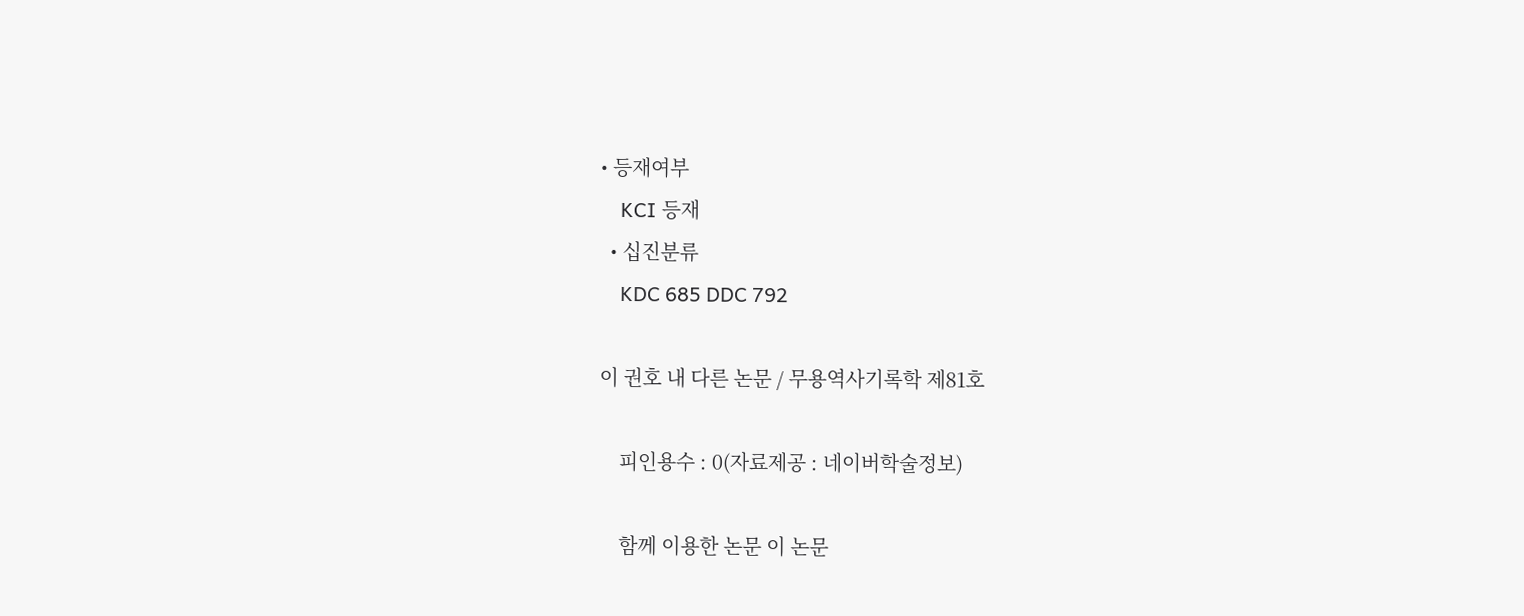• 등재여부
    KCI 등재
  • 십진분류
    KDC 685 DDC 792

이 권호 내 다른 논문 / 무용역사기록학 제81호

    피인용수 : 0(자료제공 : 네이버학술정보)

    함께 이용한 논문 이 논문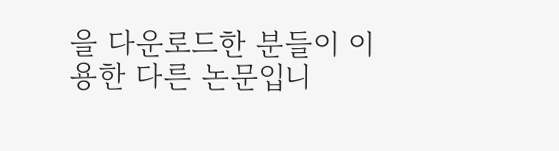을 다운로드한 분들이 이용한 다른 논문입니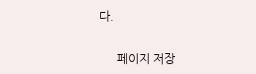다.

      페이지 저장